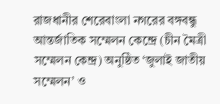রাজধানীর শেরেবাংলা নগরের বঙ্গবন্ধু আন্তর্জাতিক সম্মেলন কেন্দ্রে (চীন মৈত্রী সম্মেলন কেন্দ্র) অনুষ্ঠিত ‘জুলাই জাতীয় সম্মেলন’ ও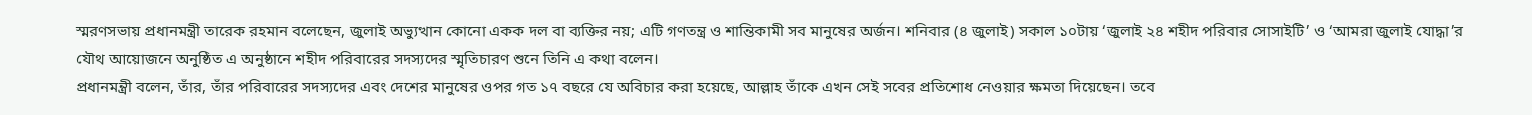স্মরণসভায় প্রধানমন্ত্রী তারেক রহমান বলেছেন, জুলাই অভ্যুত্থান কোনো একক দল বা ব্যক্তির নয়; এটি গণতন্ত্র ও শান্তিকামী সব মানুষের অর্জন। শনিবার (৪ জুলাই) সকাল ১০টায় ‘জুলাই ২৪ শহীদ পরিবার সোসাইটি’ ও ‘আমরা জুলাই যোদ্ধা’র যৌথ আয়োজনে অনুষ্ঠিত এ অনুষ্ঠানে শহীদ পরিবারের সদস্যদের স্মৃতিচারণ শুনে তিনি এ কথা বলেন।
প্রধানমন্ত্রী বলেন, তাঁর, তাঁর পরিবারের সদস্যদের এবং দেশের মানুষের ওপর গত ১৭ বছরে যে অবিচার করা হয়েছে, আল্লাহ তাঁকে এখন সেই সবের প্রতিশোধ নেওয়ার ক্ষমতা দিয়েছেন। তবে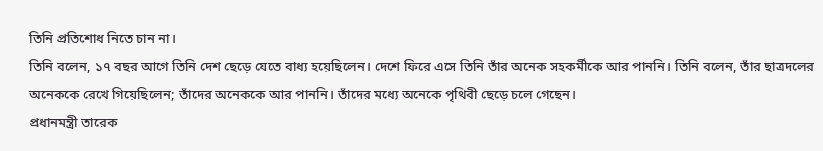তিনি প্রতিশোধ নিতে চান না।
তিনি বলেন, ১৭ বছর আগে তিনি দেশ ছেড়ে যেতে বাধ্য হয়েছিলেন। দেশে ফিরে এসে তিনি তাঁর অনেক সহকর্মীকে আর পাননি। তিনি বলেন, তাঁর ছাত্রদলের অনেককে রেখে গিয়েছিলেন; তাঁদের অনেককে আর পাননি। তাঁদের মধ্যে অনেকে পৃথিবী ছেড়ে চলে গেছেন।
প্রধানমন্ত্রী তারেক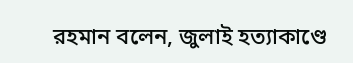রহমান বলেন, জুলাই হত্যাকাণ্ডে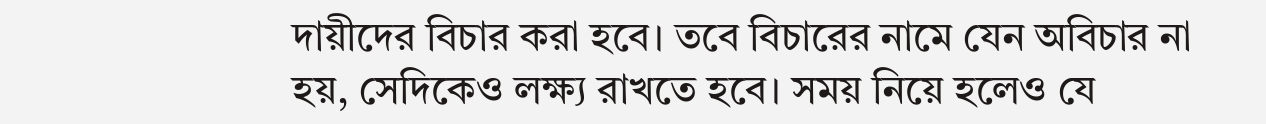দায়ীদের বিচার করা হবে। তবে বিচারের নামে যেন অবিচার না হয়, সেদিকেও লক্ষ্য রাখতে হবে। সময় নিয়ে হলেও যে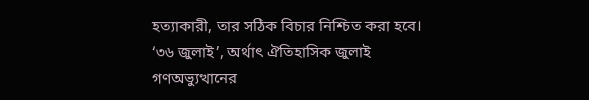হত্যাকারী, তার সঠিক বিচার নিশ্চিত করা হবে।
‘৩৬ জুলাই’, অর্থাৎ ঐতিহাসিক জুলাই গণঅভ্যুত্থানের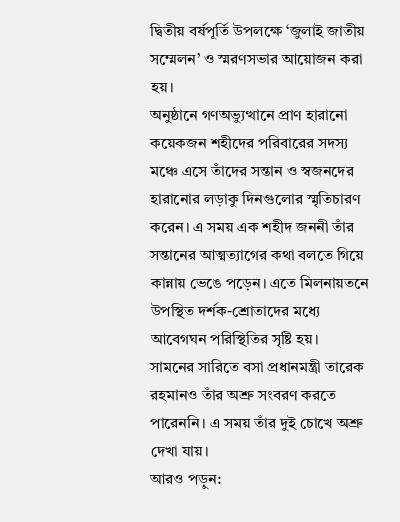দ্বিতীয় বর্ষপূর্তি উপলক্ষে ‘জুলাই জাতীয় সম্মেলন’ ও স্মরণসভার আয়োজন করা হয়।
অনুষ্ঠানে গণঅভ্যুত্থানে প্রাণ হারানো কয়েকজন শহীদের পরিবারের সদস্য মঞ্চে এসে তাঁদের সন্তান ও স্বজনদের হারানোর লড়াকু দিনগুলোর স্মৃতিচারণ করেন। এ সময় এক শহীদ জননী তাঁর সন্তানের আত্মত্যাগের কথা বলতে গিয়ে কান্নায় ভেঙে পড়েন। এতে মিলনায়তনে উপস্থিত দর্শক-শ্রোতাদের মধ্যে আবেগঘন পরিস্থিতির সৃষ্টি হয়।
সামনের সারিতে বসা প্রধানমন্ত্রী তারেক রহমানও তাঁর অশ্রু সংবরণ করতে পারেননি। এ সময় তাঁর দুই চোখে অশ্রু দেখা যায়।
আরও পড়ুন: